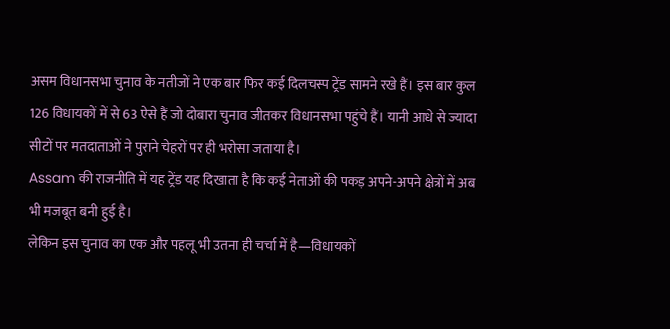असम विधानसभा चुनाव के नतीजों ने एक बार फिर कई दिलचस्प ट्रेंड सामने रखे हैं। इस बार कुल 126 विधायकों में से 63 ऐसे हैं जो दोबारा चुनाव जीतकर विधानसभा पहुंचे हैं। यानी आधे से ज्यादा सीटों पर मतदाताओं ने पुराने चेहरों पर ही भरोसा जताया है।
Assam की राजनीति में यह ट्रेंड यह दिखाता है कि कई नेताओं की पकड़ अपने-अपने क्षेत्रों में अब भी मजबूत बनी हुई है।
लेकिन इस चुनाव का एक और पहलू भी उतना ही चर्चा में है—विधायकों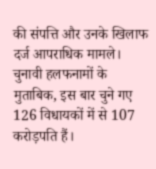की संपत्ति और उनके खिलाफ दर्ज आपराधिक मामले।
चुनावी हलफनामों के मुताबिक, इस बार चुने गए 126 विधायकों में से 107 करोड़पति हैं।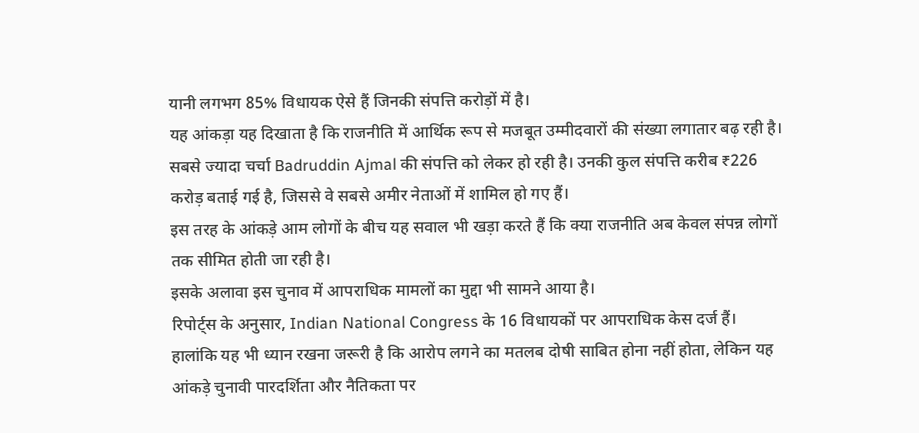यानी लगभग 85% विधायक ऐसे हैं जिनकी संपत्ति करोड़ों में है।
यह आंकड़ा यह दिखाता है कि राजनीति में आर्थिक रूप से मजबूत उम्मीदवारों की संख्या लगातार बढ़ रही है।
सबसे ज्यादा चर्चा Badruddin Ajmal की संपत्ति को लेकर हो रही है। उनकी कुल संपत्ति करीब ₹226 करोड़ बताई गई है, जिससे वे सबसे अमीर नेताओं में शामिल हो गए हैं।
इस तरह के आंकड़े आम लोगों के बीच यह सवाल भी खड़ा करते हैं कि क्या राजनीति अब केवल संपन्न लोगों तक सीमित होती जा रही है।
इसके अलावा इस चुनाव में आपराधिक मामलों का मुद्दा भी सामने आया है।
रिपोर्ट्स के अनुसार, Indian National Congress के 16 विधायकों पर आपराधिक केस दर्ज हैं।
हालांकि यह भी ध्यान रखना जरूरी है कि आरोप लगने का मतलब दोषी साबित होना नहीं होता, लेकिन यह आंकड़े चुनावी पारदर्शिता और नैतिकता पर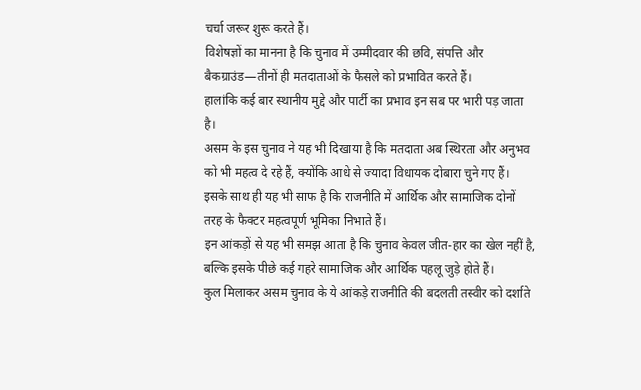चर्चा जरूर शुरू करते हैं।
विशेषज्ञों का मानना है कि चुनाव में उम्मीदवार की छवि, संपत्ति और बैकग्राउंड—तीनों ही मतदाताओं के फैसले को प्रभावित करते हैं।
हालांकि कई बार स्थानीय मुद्दे और पार्टी का प्रभाव इन सब पर भारी पड़ जाता है।
असम के इस चुनाव ने यह भी दिखाया है कि मतदाता अब स्थिरता और अनुभव को भी महत्व दे रहे हैं, क्योंकि आधे से ज्यादा विधायक दोबारा चुने गए हैं।
इसके साथ ही यह भी साफ है कि राजनीति में आर्थिक और सामाजिक दोनों तरह के फैक्टर महत्वपूर्ण भूमिका निभाते हैं।
इन आंकड़ों से यह भी समझ आता है कि चुनाव केवल जीत-हार का खेल नहीं है, बल्कि इसके पीछे कई गहरे सामाजिक और आर्थिक पहलू जुड़े होते हैं।
कुल मिलाकर असम चुनाव के ये आंकड़े राजनीति की बदलती तस्वीर को दर्शाते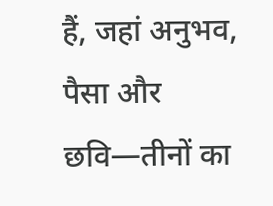हैं, जहां अनुभव, पैसा और छवि—तीनों का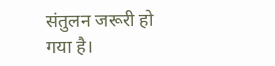संतुलन जरूरी हो गया है।